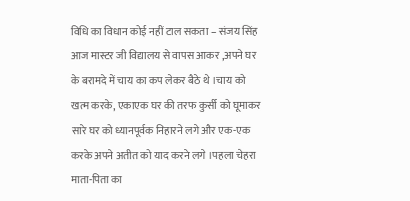विधि का विधान कोई नहीं टाल सकता – संजय सिंह
आज मास्टर जी विद्यालय से वापस आकर ,अपने घर के बरामदे में चाय का कप लेकर बैठे थे ।चाय को खत्म करके, एकाएक घर की तरफ कुर्सी को घूमाकर सारे घर को ध्यानपूर्वक निहारने लगे और एक-एक करके अपने अतीत को याद करने लगे ।पहला चेहरा माता-पिता का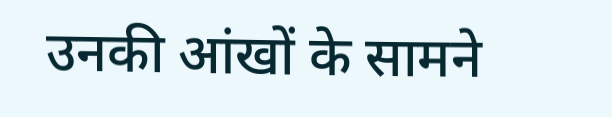उनकी आंखों के सामने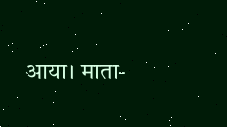आया। माता-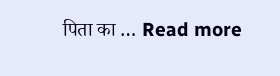पिता का … Read more